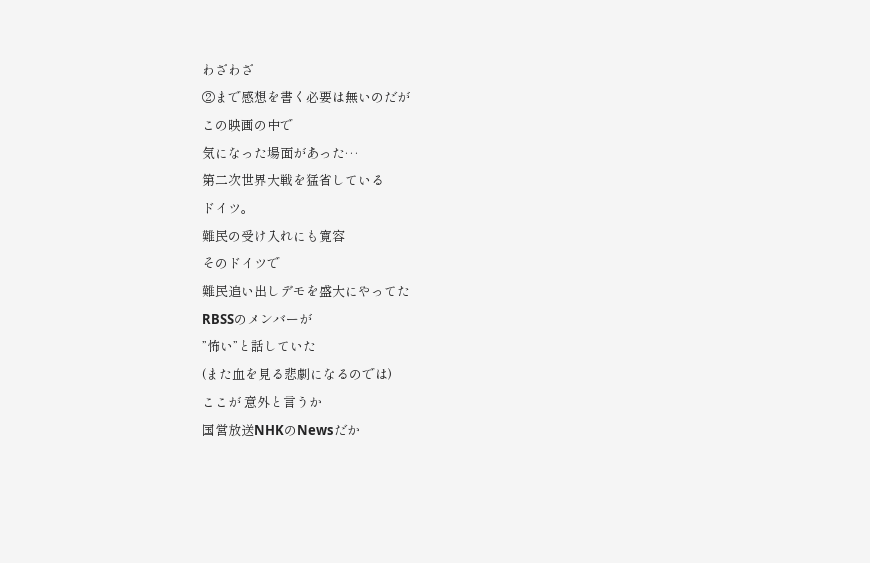わざわざ
②まで感想を書く必要は無いのだが
この映画の中で
気になった場面があった…
第二次世界大戦を猛省している
ドイツ。
難民の受け入れにも寛容
そのドイツで
難民追い出しデモを盛大にやってた
RBSSのメンバーが
”怖い”と話していた
(また血を見る悲劇になるのでは)
ここが 意外と言うか
国営放送NHKのNewsだか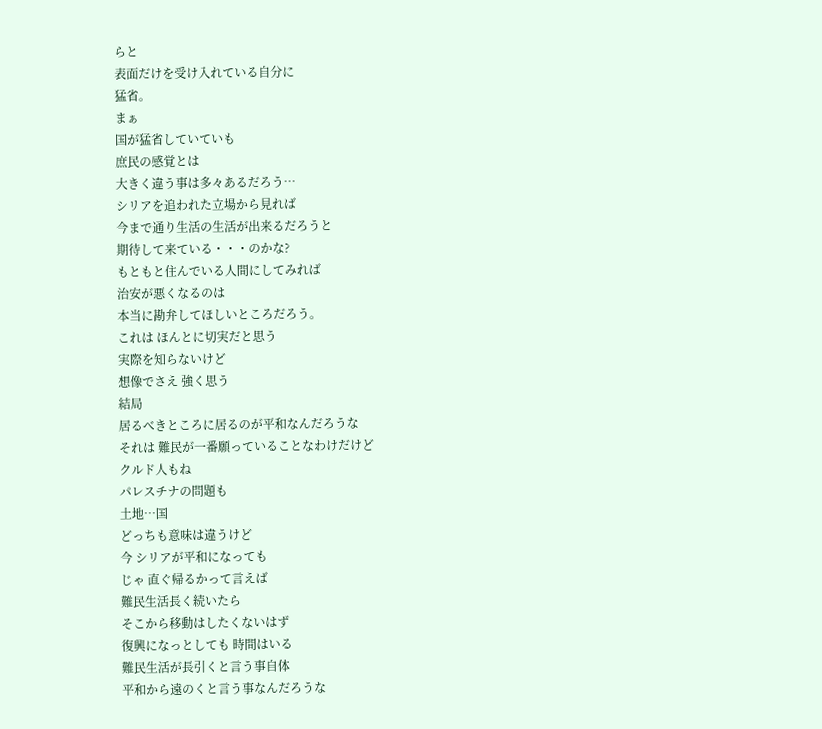らと
表面だけを受け入れている自分に
猛省。
まぁ
国が猛省していていも
庶民の感覚とは
大きく違う事は多々あるだろう…
シリアを追われた立場から見れば
今まで通り生活の生活が出来るだろうと
期待して来ている・・・のかな?
もともと住んでいる人間にしてみれば
治安が悪くなるのは
本当に勘弁してほしいところだろう。
これは ほんとに切実だと思う
実際を知らないけど
想像でさえ 強く思う
結局
居るべきところに居るのが平和なんだろうな
それは 難民が一番願っていることなわけだけど
クルド人もね
パレスチナの問題も
土地…国
どっちも意味は違うけど
今 シリアが平和になっても
じゃ 直ぐ帰るかって言えば
難民生活長く続いたら
そこから移動はしたくないはず
復興になっとしても 時間はいる
難民生活が長引くと言う事自体
平和から遠のくと言う事なんだろうな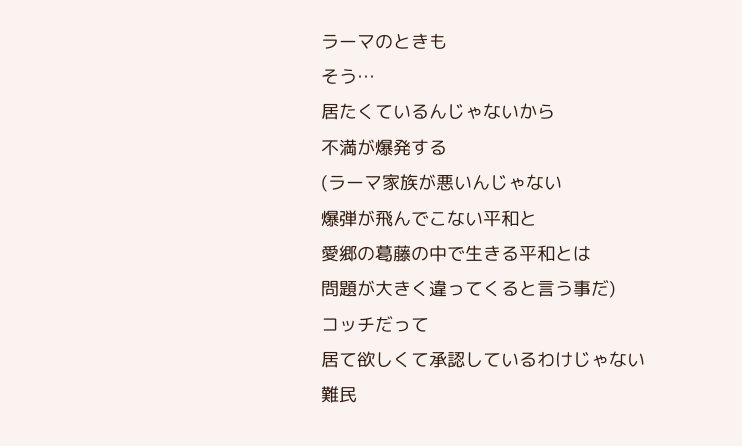ラーマのときも
そう…
居たくているんじゃないから
不満が爆発する
(ラーマ家族が悪いんじゃない
爆弾が飛んでこない平和と
愛郷の葛藤の中で生きる平和とは
問題が大きく違ってくると言う事だ)
コッチだって
居て欲しくて承認しているわけじゃない
難民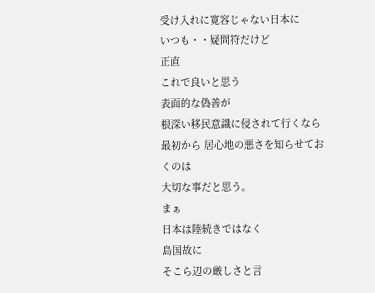受け入れに寛容じゃない日本に
いつも・・疑問符だけど
正直
これで良いと思う
表面的な偽善が
根深い移民意識に侵されて行くなら
最初から 居心地の悪さを知らせておくのは
大切な事だと思う。
まぁ
日本は陸続きではなく
島国故に
そこら辺の厳しさと言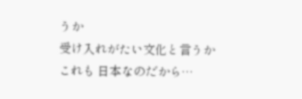うか
受け入れがたい文化と言うか
これも 日本なのだから…